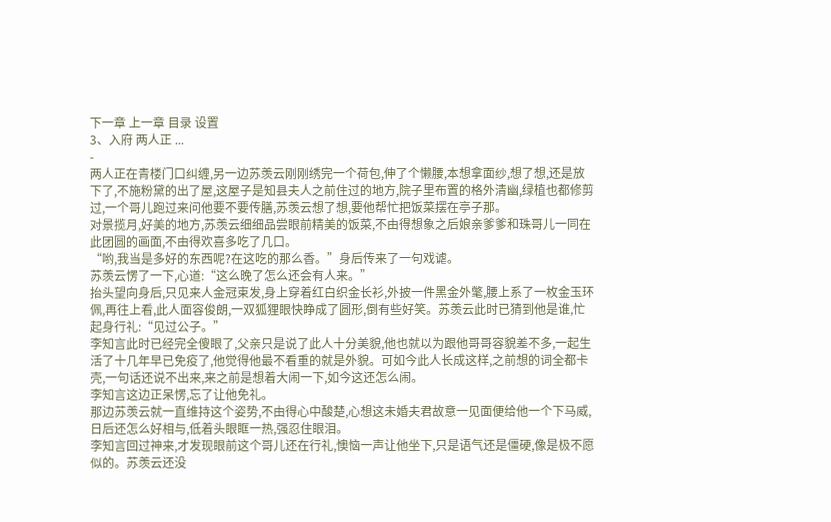下一章 上一章 目录 设置
3、入府 两人正 ...
-
两人正在青楼门口纠缠,另一边苏羡云刚刚绣完一个荷包,伸了个懒腰,本想拿面纱,想了想,还是放下了,不施粉黛的出了屋,这屋子是知县夫人之前住过的地方,院子里布置的格外清幽,绿植也都修剪过,一个哥儿跑过来问他要不要传膳,苏羡云想了想,要他帮忙把饭菜摆在亭子那。
对景揽月,好美的地方,苏羡云细细品尝眼前精美的饭菜,不由得想象之后娘亲爹爹和珠哥儿一同在此团圆的画面,不由得欢喜多吃了几口。
“哟,我当是多好的东西呢?在这吃的那么香。”身后传来了一句戏谑。
苏羡云愣了一下,心道:“这么晚了怎么还会有人来。”
抬头望向身后,只见来人金冠束发,身上穿着红白织金长衫,外披一件黑金外氅,腰上系了一枚金玉环佩,再往上看,此人面容俊朗,一双狐狸眼快睁成了圆形,倒有些好笑。苏羡云此时已猜到他是谁,忙起身行礼:“见过公子。”
李知言此时已经完全傻眼了,父亲只是说了此人十分美貌,他也就以为跟他哥哥容貌差不多,一起生活了十几年早已免疫了,他觉得他最不看重的就是外貌。可如今此人长成这样,之前想的词全都卡壳,一句话还说不出来,来之前是想着大闹一下,如今这还怎么闹。
李知言这边正呆愣,忘了让他免礼。
那边苏羡云就一直维持这个姿势,不由得心中酸楚,心想这未婚夫君故意一见面便给他一个下马威,日后还怎么好相与,低着头眼眶一热,强忍住眼泪。
李知言回过神来,才发现眼前这个哥儿还在行礼,懊恼一声让他坐下,只是语气还是僵硬,像是极不愿似的。苏羡云还没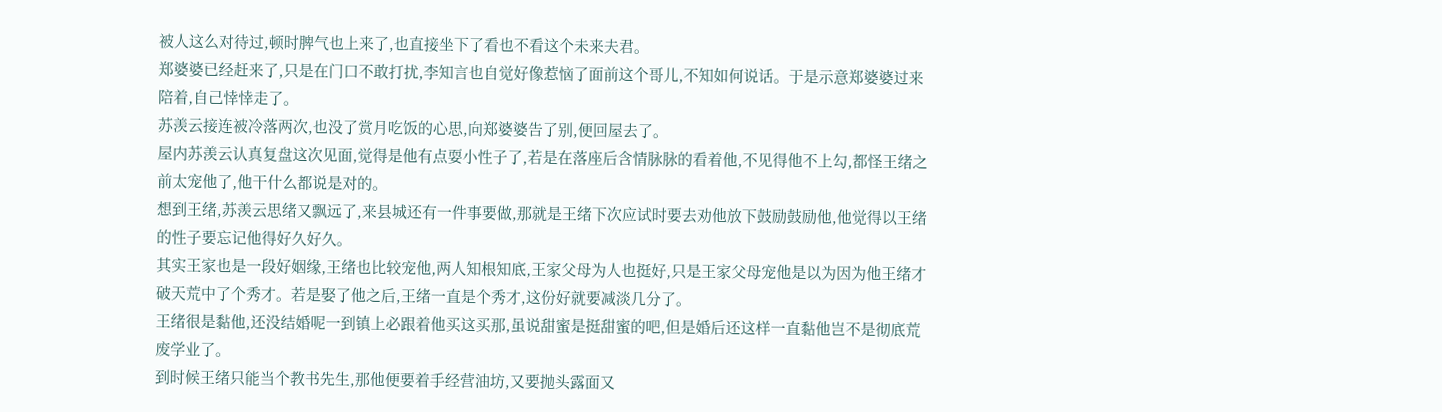被人这么对待过,顿时脾气也上来了,也直接坐下了看也不看这个未来夫君。
郑婆婆已经赶来了,只是在门口不敢打扰,李知言也自觉好像惹恼了面前这个哥儿,不知如何说话。于是示意郑婆婆过来陪着,自己悻悻走了。
苏羡云接连被冷落两次,也没了赏月吃饭的心思,向郑婆婆告了别,便回屋去了。
屋内苏羡云认真复盘这次见面,觉得是他有点耍小性子了,若是在落座后含情脉脉的看着他,不见得他不上勾,都怪王绪之前太宠他了,他干什么都说是对的。
想到王绪,苏羡云思绪又飘远了,来县城还有一件事要做,那就是王绪下次应试时要去劝他放下鼓励鼓励他,他觉得以王绪的性子要忘记他得好久好久。
其实王家也是一段好姻缘,王绪也比较宠他,两人知根知底,王家父母为人也挺好,只是王家父母宠他是以为因为他王绪才破天荒中了个秀才。若是娶了他之后,王绪一直是个秀才,这份好就要减淡几分了。
王绪很是黏他,还没结婚呢一到镇上必跟着他买这买那,虽说甜蜜是挺甜蜜的吧,但是婚后还这样一直黏他岂不是彻底荒废学业了。
到时候王绪只能当个教书先生,那他便要着手经营油坊,又要抛头露面又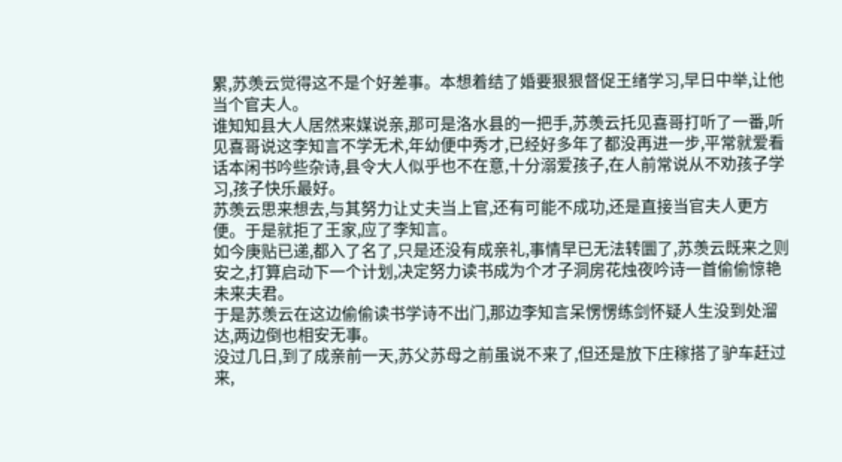累,苏羡云觉得这不是个好差事。本想着结了婚要狠狠督促王绪学习,早日中举,让他当个官夫人。
谁知知县大人居然来媒说亲,那可是洛水县的一把手,苏羡云托见喜哥打听了一番,听见喜哥说这李知言不学无术,年幼便中秀才,已经好多年了都没再进一步,平常就爱看话本闲书吟些杂诗,县令大人似乎也不在意,十分溺爱孩子,在人前常说从不劝孩子学习,孩子快乐最好。
苏羡云思来想去,与其努力让丈夫当上官,还有可能不成功,还是直接当官夫人更方便。于是就拒了王家,应了李知言。
如今庚贴已递,都入了名了,只是还没有成亲礼,事情早已无法转圜了,苏羡云既来之则安之,打算启动下一个计划,决定努力读书成为个才子洞房花烛夜吟诗一首偷偷惊艳未来夫君。
于是苏羡云在这边偷偷读书学诗不出门,那边李知言呆愣愣练剑怀疑人生没到处溜达,两边倒也相安无事。
没过几日,到了成亲前一天,苏父苏母之前虽说不来了,但还是放下庄稼搭了驴车赶过来,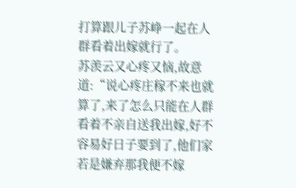打算跟儿子苏峥一起在人群看着出嫁就行了。
苏羡云又心疼又恼,故意道:“说心疼庄稼不来也就算了,来了怎么只能在人群看着不亲自送我出嫁,好不容易好日子要到了,他们家若是嫌弃那我便不嫁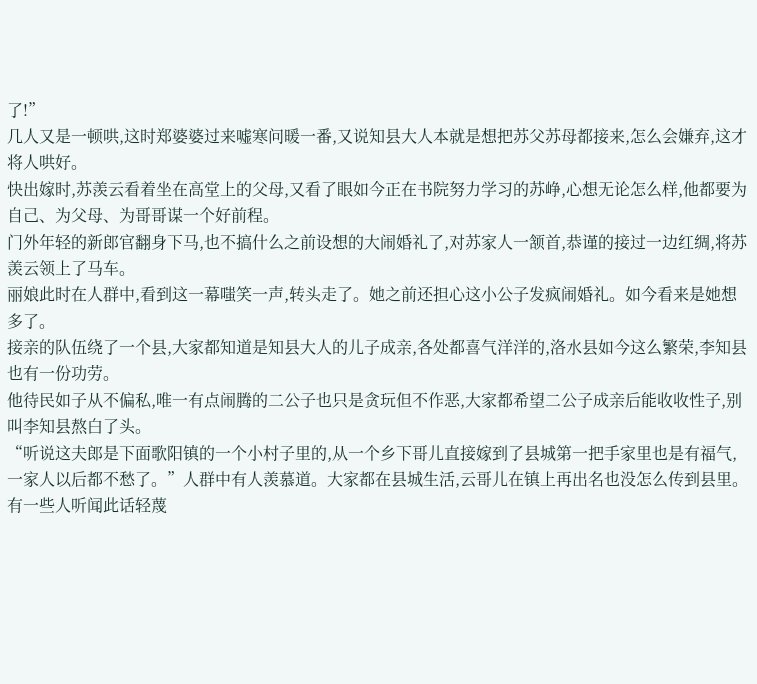了!”
几人又是一顿哄,这时郑婆婆过来嘘寒问暖一番,又说知县大人本就是想把苏父苏母都接来,怎么会嫌弃,这才将人哄好。
快出嫁时,苏羡云看着坐在高堂上的父母,又看了眼如今正在书院努力学习的苏峥,心想无论怎么样,他都要为自己、为父母、为哥哥谋一个好前程。
门外年轻的新郎官翻身下马,也不搞什么之前设想的大闹婚礼了,对苏家人一颔首,恭谨的接过一边红绸,将苏羡云领上了马车。
丽娘此时在人群中,看到这一幕嗤笑一声,转头走了。她之前还担心这小公子发疯闹婚礼。如今看来是她想多了。
接亲的队伍绕了一个县,大家都知道是知县大人的儿子成亲,各处都喜气洋洋的,洛水县如今这么繁荣,李知县也有一份功劳。
他待民如子从不偏私,唯一有点闹腾的二公子也只是贪玩但不作恶,大家都希望二公子成亲后能收收性子,别叫李知县熬白了头。
“听说这夫郎是下面歌阳镇的一个小村子里的,从一个乡下哥儿直接嫁到了县城第一把手家里也是有福气,一家人以后都不愁了。”人群中有人羡慕道。大家都在县城生活,云哥儿在镇上再出名也没怎么传到县里。
有一些人听闻此话轻蔑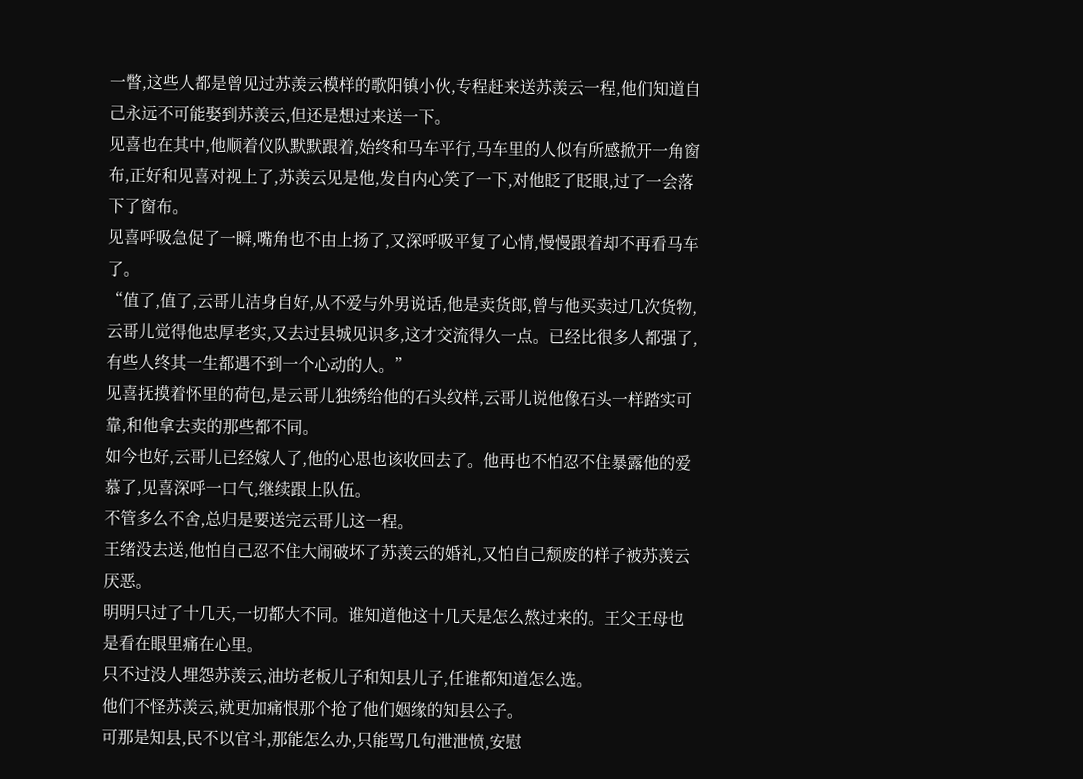一瞥,这些人都是曾见过苏羡云模样的歌阳镇小伙,专程赶来送苏羡云一程,他们知道自己永远不可能娶到苏羡云,但还是想过来送一下。
见喜也在其中,他顺着仪队默默跟着,始终和马车平行,马车里的人似有所感掀开一角窗布,正好和见喜对视上了,苏羡云见是他,发自内心笑了一下,对他眨了眨眼,过了一会落下了窗布。
见喜呼吸急促了一瞬,嘴角也不由上扬了,又深呼吸平复了心情,慢慢跟着却不再看马车了。
“值了,值了,云哥儿洁身自好,从不爱与外男说话,他是卖货郎,曾与他买卖过几次货物,云哥儿觉得他忠厚老实,又去过县城见识多,这才交流得久一点。已经比很多人都强了,有些人终其一生都遇不到一个心动的人。”
见喜抚摸着怀里的荷包,是云哥儿独绣给他的石头纹样,云哥儿说他像石头一样踏实可靠,和他拿去卖的那些都不同。
如今也好,云哥儿已经嫁人了,他的心思也该收回去了。他再也不怕忍不住暴露他的爱慕了,见喜深呼一口气,继续跟上队伍。
不管多么不舍,总归是要送完云哥儿这一程。
王绪没去送,他怕自己忍不住大闹破坏了苏羡云的婚礼,又怕自己颓废的样子被苏羡云厌恶。
明明只过了十几天,一切都大不同。谁知道他这十几天是怎么熬过来的。王父王母也是看在眼里痛在心里。
只不过没人埋怨苏羡云,油坊老板儿子和知县儿子,任谁都知道怎么选。
他们不怪苏羡云,就更加痛恨那个抢了他们姻缘的知县公子。
可那是知县,民不以官斗,那能怎么办,只能骂几句泄泄愤,安慰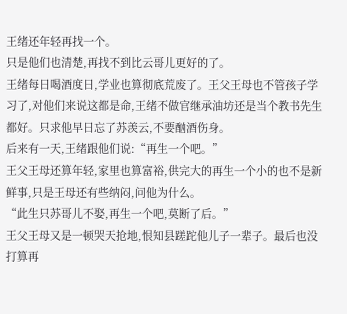王绪还年轻再找一个。
只是他们也清楚,再找不到比云哥儿更好的了。
王绪每日喝酒度日,学业也算彻底荒废了。王父王母也不管孩子学习了,对他们来说这都是命,王绪不做官继承油坊还是当个教书先生都好。只求他早日忘了苏羡云,不要酗酒伤身。
后来有一天,王绪跟他们说:“再生一个吧。”
王父王母还算年轻,家里也算富裕,供完大的再生一个小的也不是新鲜事,只是王母还有些纳闷,问他为什么。
“此生只苏哥儿不娶,再生一个吧,莫断了后。”
王父王母又是一顿哭天抢地,恨知县蹉跎他儿子一辈子。最后也没打算再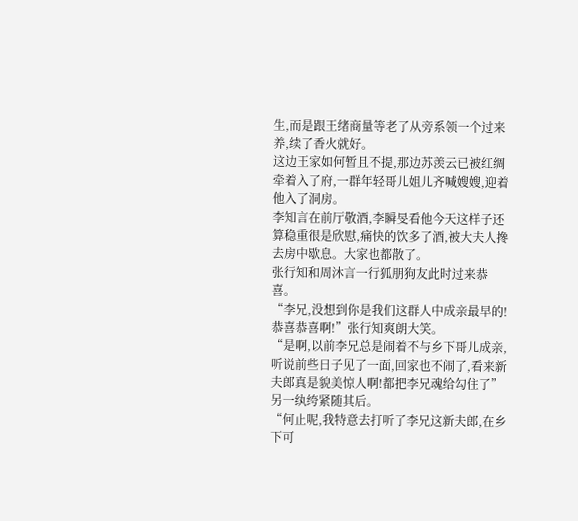生,而是跟王绪商量等老了从旁系领一个过来养,续了香火就好。
这边王家如何暂且不提,那边苏羡云已被红绸牵着入了府,一群年轻哥儿姐儿齐喊嫂嫂,迎着他入了洞房。
李知言在前厅敬酒,李瞬旻看他今天这样子还算稳重很是欣慰,痛快的饮多了酒,被大夫人搀去房中歇息。大家也都散了。
张行知和周沐言一行狐朋狗友此时过来恭喜。
“李兄,没想到你是我们这群人中成亲最早的!恭喜恭喜啊!”张行知爽朗大笑。
“是啊,以前李兄总是闹着不与乡下哥儿成亲,听说前些日子见了一面,回家也不闹了,看来新夫郎真是貌美惊人啊!都把李兄魂给勾住了”另一纨绔紧随其后。
“何止呢,我特意去打听了李兄这新夫郎,在乡下可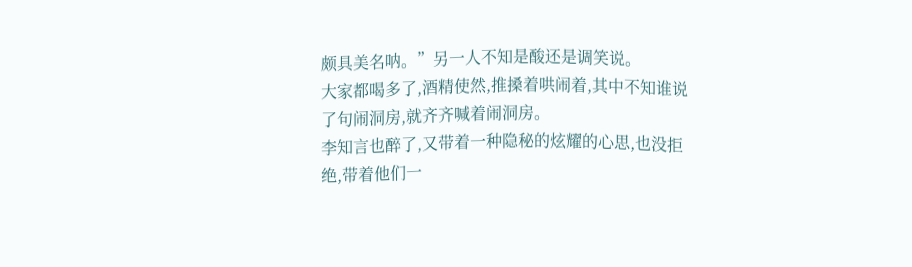颇具美名呐。”另一人不知是酸还是调笑说。
大家都喝多了,酒精使然,推搡着哄闹着,其中不知谁说了句闹洞房,就齐齐喊着闹洞房。
李知言也醉了,又带着一种隐秘的炫耀的心思,也没拒绝,带着他们一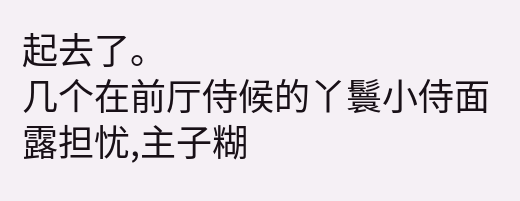起去了。
几个在前厅侍候的丫鬟小侍面露担忧,主子糊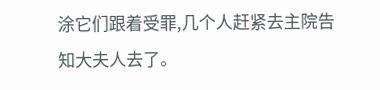涂它们跟着受罪,几个人赶紧去主院告知大夫人去了。